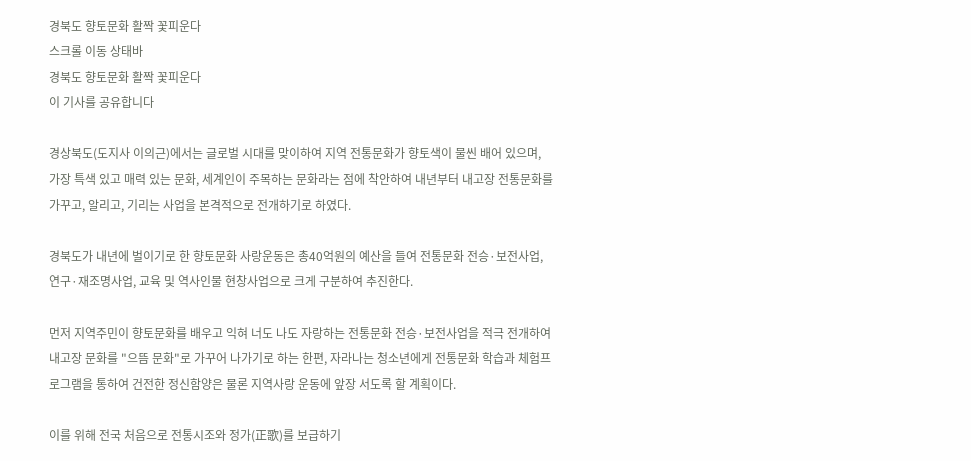경북도 향토문화 활짝 꽃피운다
스크롤 이동 상태바
경북도 향토문화 활짝 꽃피운다
이 기사를 공유합니다

경상북도(도지사 이의근)에서는 글로벌 시대를 맞이하여 지역 전통문화가 향토색이 물씬 배어 있으며, 가장 특색 있고 매력 있는 문화, 세계인이 주목하는 문화라는 점에 착안하여 내년부터 내고장 전통문화를 가꾸고, 알리고, 기리는 사업을 본격적으로 전개하기로 하였다.

경북도가 내년에 벌이기로 한 향토문화 사랑운동은 총40억원의 예산을 들여 전통문화 전승·보전사업, 연구·재조명사업, 교육 및 역사인물 현창사업으로 크게 구분하여 추진한다.

먼저 지역주민이 향토문화를 배우고 익혀 너도 나도 자랑하는 전통문화 전승·보전사업을 적극 전개하여 내고장 문화를 "으뜸 문화"로 가꾸어 나가기로 하는 한편, 자라나는 청소년에게 전통문화 학습과 체험프로그램을 통하여 건전한 정신함양은 물론 지역사랑 운동에 앞장 서도록 할 계획이다.

이를 위해 전국 처음으로 전통시조와 정가(正歌)를 보급하기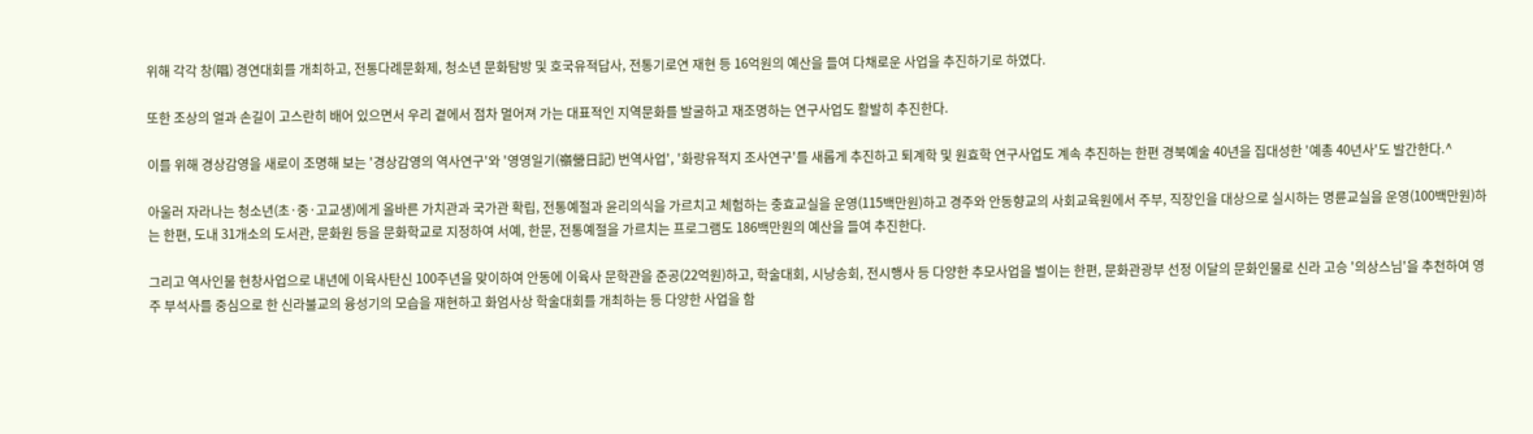위해 각각 창(唱) 경연대회를 개최하고, 전통다례문화제, 청소년 문화탐방 및 호국유적답사, 전통기로연 재현 등 16억원의 예산을 들여 다채로운 사업을 추진하기로 하였다.

또한 조상의 얼과 손길이 고스란히 배어 있으면서 우리 곁에서 점차 멀어져 가는 대표적인 지역문화를 발굴하고 재조명하는 연구사업도 활발히 추진한다.

이를 위해 경상감영을 새로이 조명해 보는 '경상감영의 역사연구'와 '영영일기(嶺營日記) 번역사업', '화랑유적지 조사연구'를 새롭게 추진하고 퇴계학 및 원효학 연구사업도 계속 추진하는 한편 경북예술 40년을 집대성한 '예총 40년사'도 발간한다.^

아울러 자라나는 청소년(초·중·고교생)에게 올바른 가치관과 국가관 확립, 전통예절과 윤리의식을 가르치고 체험하는 충효교실을 운영(115백만원)하고 경주와 안동향교의 사회교육원에서 주부, 직장인을 대상으로 실시하는 명륜교실을 운영(100백만원)하는 한편, 도내 31개소의 도서관, 문화원 등을 문화학교로 지정하여 서예, 한문, 전통예절을 가르치는 프로그램도 186백만원의 예산을 들여 추진한다.

그리고 역사인물 현창사업으로 내년에 이육사탄신 100주년을 맞이하여 안동에 이육사 문학관을 준공(22억원)하고, 학술대회, 시낭송회, 전시행사 등 다양한 추모사업을 벌이는 한편, 문화관광부 선정 이달의 문화인물로 신라 고승 '의상스님'을 추천하여 영주 부석사를 중심으로 한 신라불교의 융성기의 모습을 재현하고 화엄사상 학술대회를 개최하는 등 다양한 사업을 함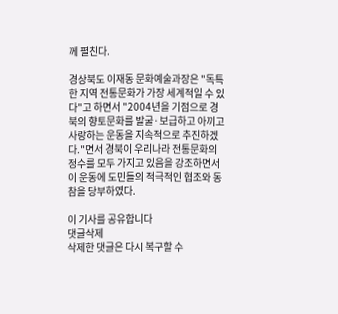께 펼친다.

경상북도 이재동 문화예술과장은 "독특한 지역 전통문화가 가장 세계적일 수 있다"고 하면서 "2004년을 기점으로 경북의 향토문화를 발굴·보급하고 아끼고 사랑하는 운동을 지속적으로 추진하겠다."면서 경북이 우리나라 전통문화의 정수를 모두 가지고 있음을 강조하면서 이 운동에 도민들의 적극적인 협조와 동참을 당부하였다.

이 기사를 공유합니다
댓글삭제
삭제한 댓글은 다시 복구할 수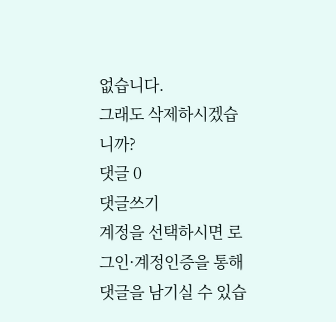없습니다.
그래도 삭제하시겠습니까?
댓글 0
댓글쓰기
계정을 선택하시면 로그인·계정인증을 통해
댓글을 남기실 수 있습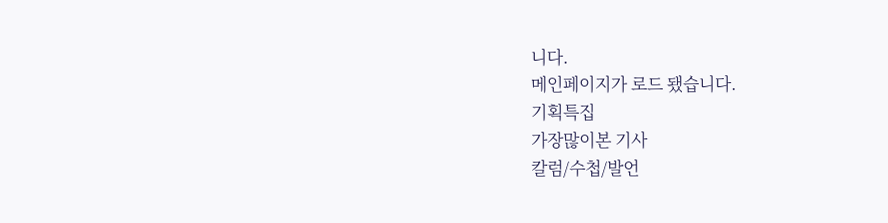니다.
메인페이지가 로드 됐습니다.
기획특집
가장많이본 기사
칼럼/수첩/발언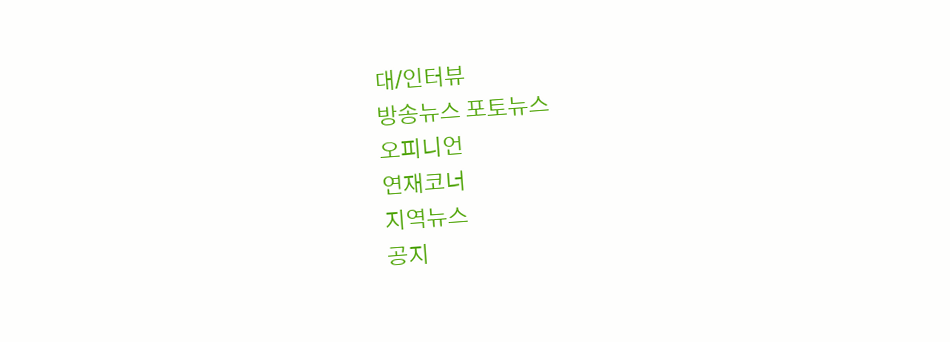대/인터뷰
방송뉴스 포토뉴스
오피니언
연재코너
지역뉴스
공지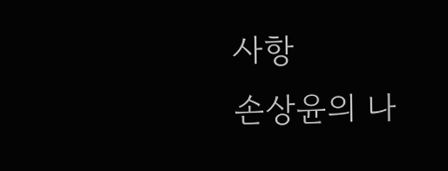사항
손상윤의 나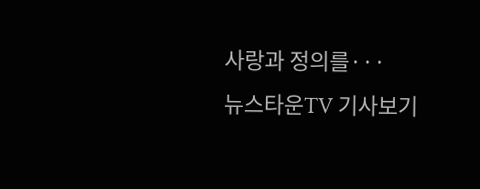사랑과 정의를···
뉴스타운TV 기사보기